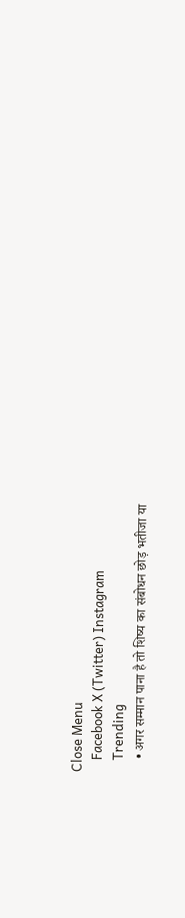Close Menu
    Facebook X (Twitter) Instagram
    Trending
    • अगर सम्मान पाना है तो शिष्य का संबोधन छोड़ भतीजा या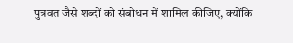पुत्रवत जैसे शब्दों को संबोधन में शामिल कीजिए, क्योंकि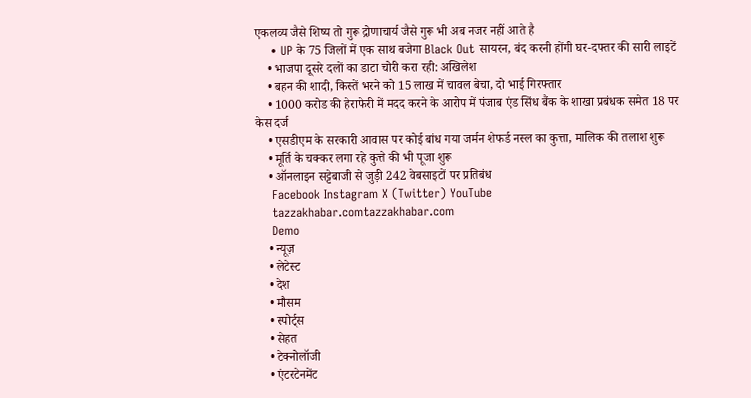एकलव्य जैसे शिष्य तो गुरू द्रोणाचार्य जैसे गुरू भी अब नजर नहीं आते है
    • UP के 75 जिलों में एक साथ बजेगा Black Out सायरन, बंद करनी होंगी घर-दफ्तर की सारी लाइटें
    • भाजपा दूसरे दलों का डाटा चोरी करा रही: अखिलेश
    • बहन की शादी, किस्तें भरने को 15 लाख में चावल बेचा, दो भाई गिरफ्तार
    • 1000 करोड की हेराफेरी में मदद करने के आरोप में पंजाब एंड सिंध बैंक के शाखा प्रबंधक समेत 18 पर केस दर्ज
    • एसडीएम के सरकारी आवास पर कोई बांध गया जर्मन शेफर्ड नस्ल का कुत्ता, मालिक की तलाश शुरू
    • मूर्ति के चक्कर लगा रहे कुत्ते की भी पूजा शुरू
    • ऑनलाइन सट्टेबाजी से जुड़ी 242 वेबसाइटों पर प्रतिबंध
    Facebook Instagram X (Twitter) YouTube
    tazzakhabar.comtazzakhabar.com
    Demo
    • न्यूज़
    • लेटेस्ट
    • देश
    • मौसम
    • स्पोर्ट्स
    • सेहत
    • टेक्नोलॉजी
    • एंटरटेनमेंट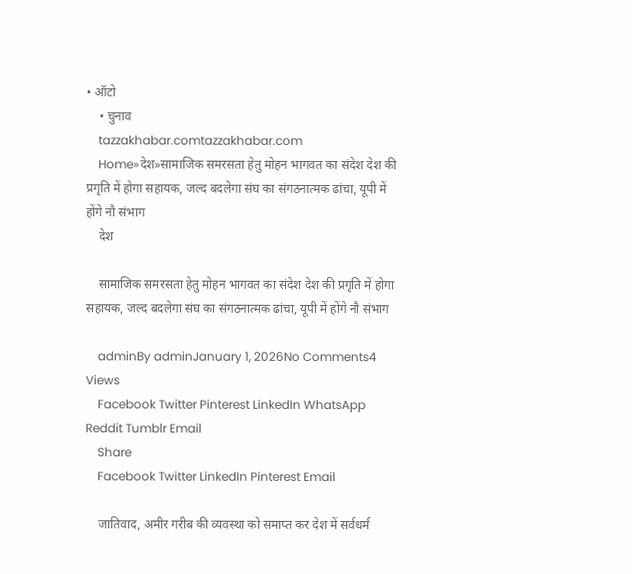• ऑटो
    • चुनाव
    tazzakhabar.comtazzakhabar.com
    Home»देश»सामाजिक समरसता हेतु मोहन भागवत का संदेश देश की प्रगृति में होगा सहायक, जल्द बदलेगा संघ का संगठनात्मक ढांचा, यूपी में होंगे नौ संभाग
    देश

    सामाजिक समरसता हेतु मोहन भागवत का संदेश देश की प्रगृति में होगा सहायक, जल्द बदलेगा संघ का संगठनात्मक ढांचा, यूपी में होंगे नौ संभाग

    adminBy adminJanuary 1, 2026No Comments4 Views
    Facebook Twitter Pinterest LinkedIn WhatsApp Reddit Tumblr Email
    Share
    Facebook Twitter LinkedIn Pinterest Email

    जातिवाद, अमीर गरीब की व्यवस्था को समाप्त कर देश में सर्वधर्म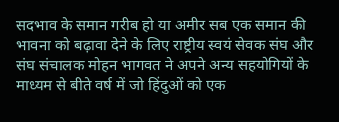सदभाव के समान गरीब हो या अमीर सब एक समान की भावना को बढ़ावा देने के लिए राष्ट्रीय स्वयं सेवक संघ और संघ संचालक मोहन भागवत ने अपने अन्य सहयोगियों के माध्यम से बीते वर्ष में जो हिंदुओं को एक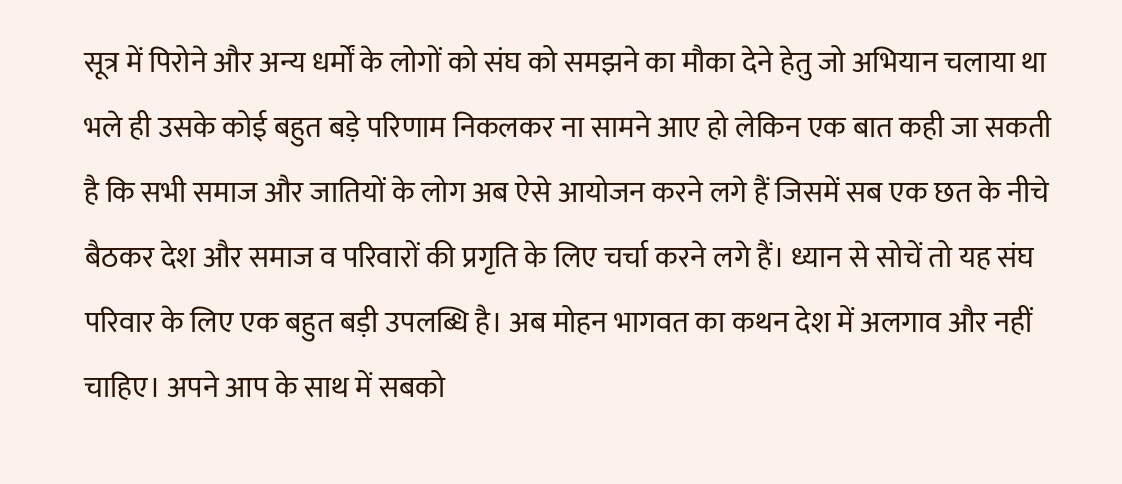सूत्र में पिरोने और अन्य धर्मों के लोगों को संघ को समझने का मौका देने हेतु जो अभियान चलाया था भले ही उसके कोई बहुत बड़े परिणाम निकलकर ना सामने आए हो लेकिन एक बात कही जा सकती है कि सभी समाज और जातियों के लोग अब ऐसे आयोजन करने लगे हैं जिसमें सब एक छत के नीचे बैठकर देश और समाज व परिवारों की प्रगृति के लिए चर्चा करने लगे हैं। ध्यान से सोचें तो यह संघ परिवार के लिए एक बहुत बड़ी उपलब्धि है। अब मोहन भागवत का कथन देश में अलगाव और नहीं चाहिए। अपने आप के साथ में सबको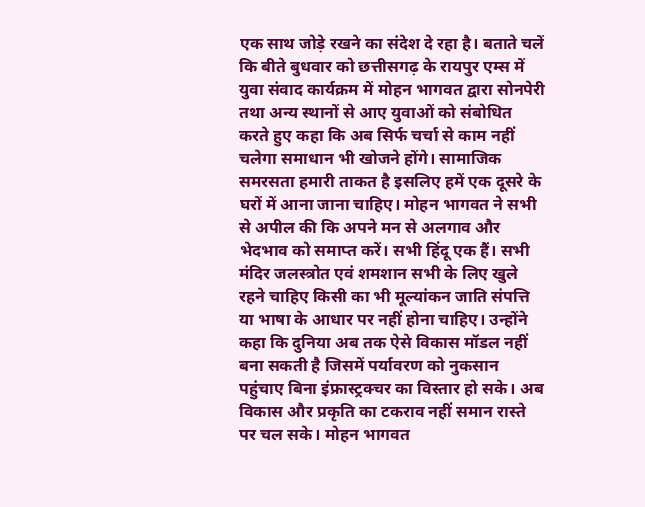एक साथ जोड़े रखने का संदेश दे रहा है। बताते चलें कि बीते बुधवार को छत्तीसगढ़ के रायपुर एम्स में युवा संवाद कार्यक्रम में मोहन भागवत द्वारा सोनपेरी तथा अन्य स्थानों से आए युवाओं को संबोधित करते हुए कहा कि अब सिर्फ चर्चा से काम नहीं चलेगा समाधान भी खोजने होंगे। सामाजिक समरसता हमारी ताकत है इसलिए हमें एक दूसरे के घरों में आना जाना चाहिए। मोहन भागवत ने सभी से अपील की कि अपने मन से अलगाव और भेदभाव को समाप्त करें। सभी हिंदू एक हैं। सभी मंदिर जलस्त्रोत एवं शमशान सभी के लिए खुले रहने चाहिए किसी का भी मूल्यांकन जाति संपत्ति या भाषा के आधार पर नहीं होना चाहिए। उन्होंने कहा कि दुनिया अब तक ऐसे विकास मॉडल नहीं बना सकती है जिसमें पर्यावरण को नुकसान पहुंचाए बिना इंफ्रास्ट्रक्चर का विस्तार हो सके। अब विकास और प्रकृति का टकराव नहीं समान रास्ते पर चल सके। मोहन भागवत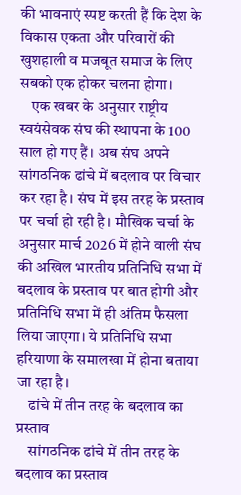की भावनाएं स्पष्ट करती हैं कि देश के विकास एकता और परिवारों की खुशहाली व मजबूत समाज के लिए सबको एक होकर चलना होगा।
    एक खबर के अनुसार राष्ट्रीय स्वयंसेवक संघ की स्थापना के 100 साल हो गए हैं। अब संघ अपने सांगठनिक ढांचे में बदलाव पर विचार कर रहा है। संघ में इस तरह के प्रस्ताव पर चर्चा हो रही है। मौखिक चर्चा के अनुसार मार्च 2026 में होने वाली संघ की अखिल भारतीय प्रतिनिधि सभा में बदलाव के प्रस्ताव पर बात होगी और प्रतिनिधि सभा में ही अंतिम फैसला लिया जाएगा। ये प्रतिनिधि सभा हरियाणा के समालखा में होना बताया जा रहा है।
    ढांचे में तीन तरह के बदलाव का प्रस्ताव
    सांगठनिक ढांचे में तीन तरह के बदलाव का प्रस्ताव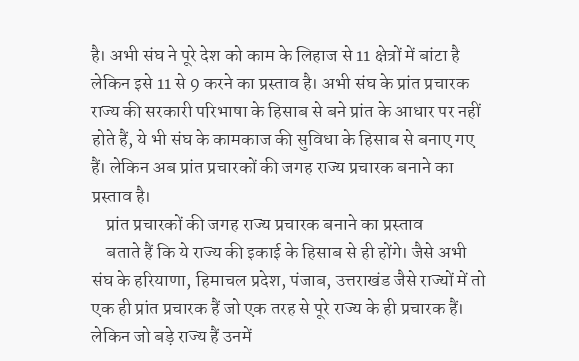है। अभी संघ ने पूरे देश को काम के लिहाज से 11 क्षेत्रों में बांटा है लेकिन इसे 11 से 9 करने का प्रस्ताव है। अभी संघ के प्रांत प्रचारक राज्य की सरकारी परिभाषा के हिसाब से बने प्रांत के आधार पर नहीं होते हैं, ये भी संघ के कामकाज की सुविधा के हिसाब से बनाए गए हैं। लेकिन अब प्रांत प्रचारकों की जगह राज्य प्रचारक बनाने का प्रस्ताव है।
    प्रांत प्रचारकों की जगह राज्य प्रचारक बनाने का प्रस्ताव
    बताते हैं कि ये राज्य की इकाई के हिसाब से ही होंगे। जैसे अभी संघ के हरियाणा, हिमाचल प्रदेश, पंजाब, उत्तराखंड जैसे राज्यों में तो एक ही प्रांत प्रचारक हैं जो एक तरह से पूरे राज्य के ही प्रचारक हैं। लेकिन जो बड़े राज्य हैं उनमें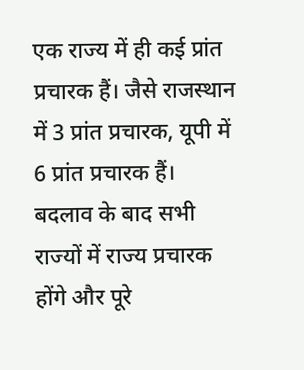एक राज्य में ही कई प्रांत प्रचारक हैं। जैसे राजस्थान में 3 प्रांत प्रचारक, यूपी में 6 प्रांत प्रचारक हैं। बदलाव के बाद सभी राज्यों में राज्य प्रचारक होंगे और पूरे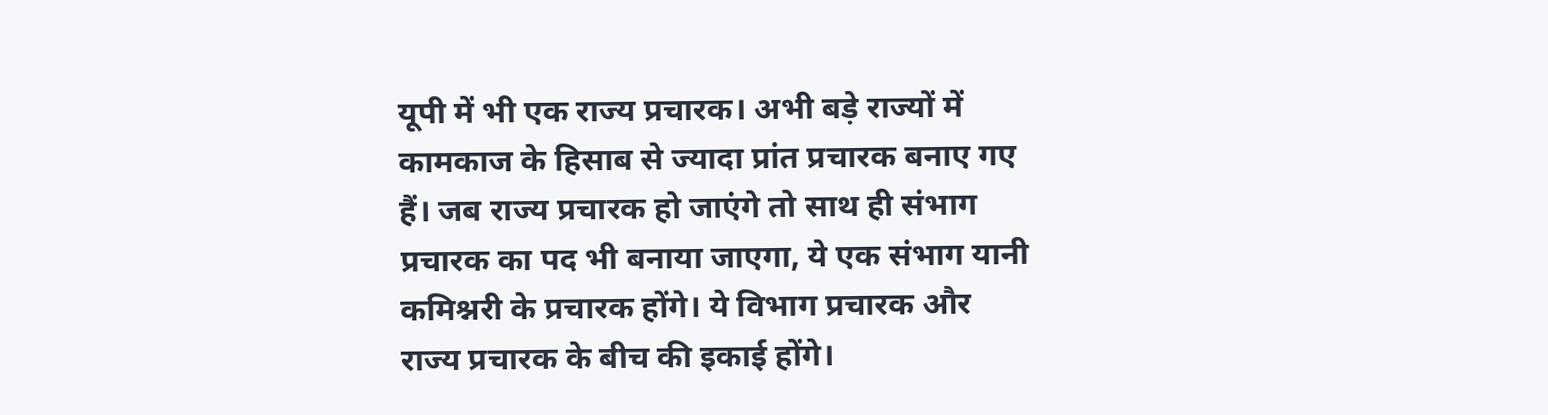यूपी में भी एक राज्य प्रचारक। अभी बड़े राज्यों में कामकाज के हिसाब से ज्यादा प्रांत प्रचारक बनाए गए हैं। जब राज्य प्रचारक हो जाएंगे तो साथ ही संभाग प्रचारक का पद भी बनाया जाएगा, ये एक संभाग यानी कमिश्नरी के प्रचारक होंगे। ये विभाग प्रचारक और राज्य प्रचारक के बीच की इकाई होंगे।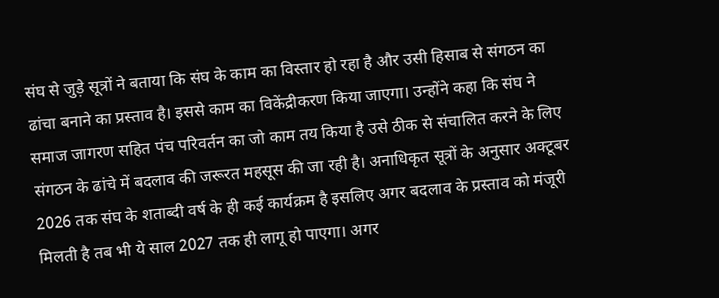संघ से जुड़े सूत्रों ने बताया कि संघ के काम का विस्तार हो रहा है और उसी हिसाब से संगठन का ढांचा बनाने का प्रस्ताव है। इससे काम का विकेंद्रीकरण किया जाएगा। उन्होंने कहा कि संघ ने समाज जागरण सहित पंच परिवर्तन का जो काम तय किया है उसे ठीक से संचालित करने के लिए संगठन के ढांचे में बदलाव की जरूरत महसूस की जा रही है। अनाधिकृत सूत्रों के अनुसार अक्टूबर 2026 तक संघ के शताब्दी वर्ष के ही कई कार्यक्रम है इसलिए अगर बदलाव के प्रस्ताव को मंजूरी मिलती है तब भी ये साल 2027 तक ही लागू हो पाएगा। अगर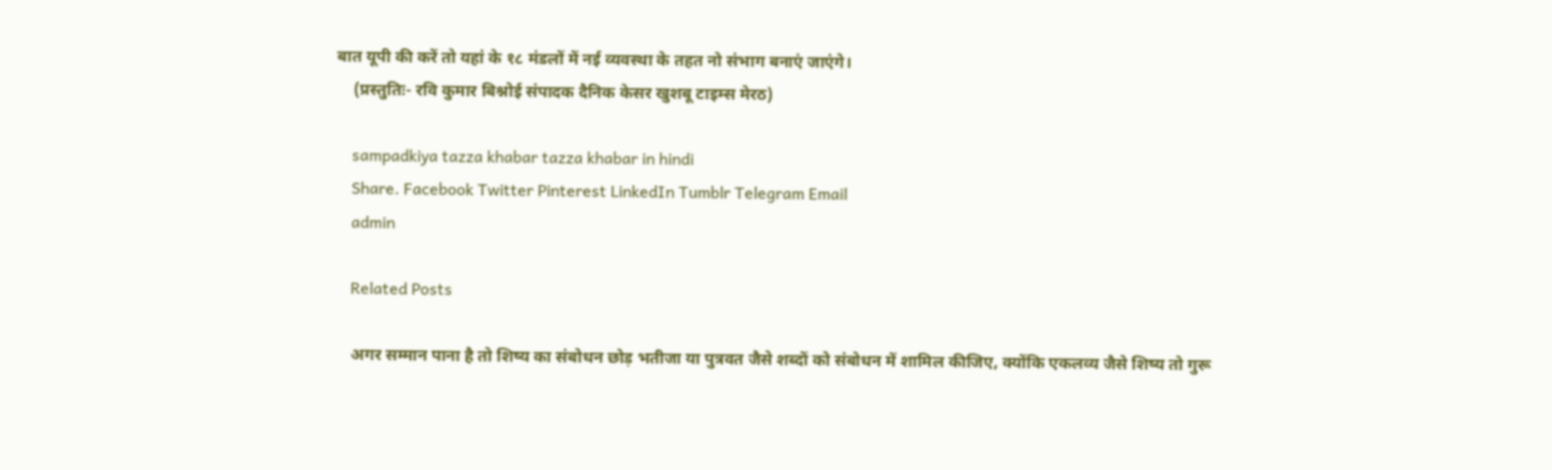बात यूपी की करें तो यहां के १८ मंडलों में नई व्यवस्था के तहत नो संभाग बनाएं जाएंगे।
    (प्रस्तुतिः- रवि कुमार बिश्नोई संपादक दैनिक केसर खुशबू टाइम्स मेरठ)

    sampadkiya tazza khabar tazza khabar in hindi
    Share. Facebook Twitter Pinterest LinkedIn Tumblr Telegram Email
    admin

    Related Posts

    अगर सम्मान पाना है तो शिष्य का संबोधन छोड़ भतीजा या पुत्रवत जैसे शब्दों को संबोधन में शामिल कीजिए, क्योंकि एकलव्य जैसे शिष्य तो गुरू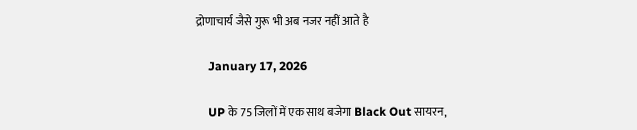द्रोणाचार्य जैसे गुरू भी अब नजर नहीं आते है

    January 17, 2026

    UP के 75 जिलों में एक साथ बजेगा Black Out सायरन,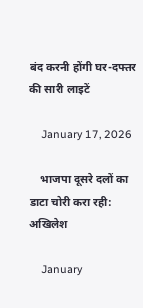बंद करनी होंगी घर-दफ्तर की सारी लाइटें

    January 17, 2026

    भाजपा दूसरे दलों का डाटा चोरी करा रही: अखिलेश

    January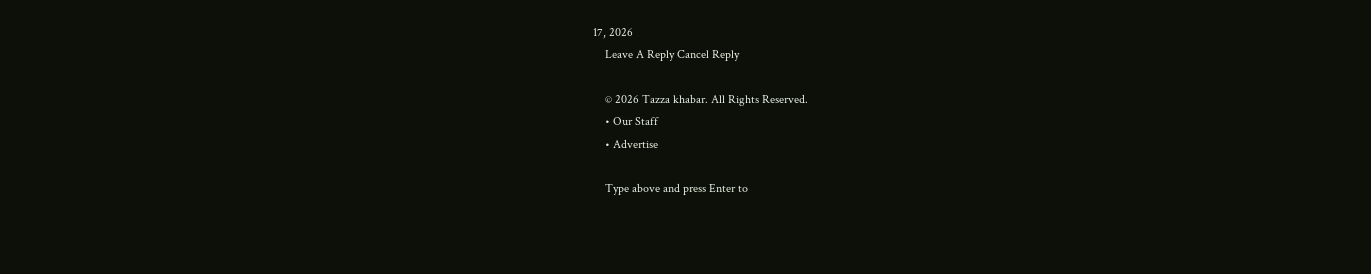17, 2026
    Leave A Reply Cancel Reply

    © 2026 Tazza khabar. All Rights Reserved.
    • Our Staff
    • Advertise

    Type above and press Enter to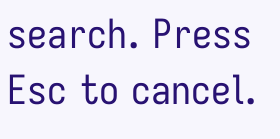search. Press Esc to cancel.